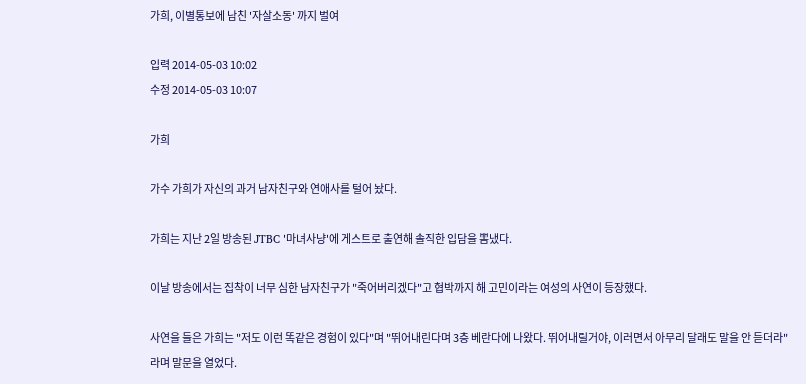가희, 이별통보에 남친 '자살소동' 까지 벌여

입력 2014-05-03 10:02
수정 2014-05-03 10:07

가희

가수 가희가 자신의 과거 남자친구와 연애사를 털어 놨다.

가희는 지난 2일 방송된 JTBC '마녀사냥'에 게스트로 출연해 솔직한 입담을 뽐냈다.

이날 방송에서는 집착이 너무 심한 남자친구가 "죽어버리겠다"고 협박까지 해 고민이라는 여성의 사연이 등장했다.

사연을 들은 가희는 "저도 이런 똑같은 경험이 있다"며 "뛰어내린다며 3층 베란다에 나왔다. 뛰어내릴거야, 이러면서 아무리 달래도 말을 안 듣더라"라며 말문을 열었다.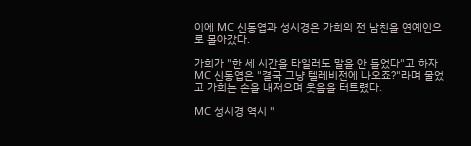이에 MC 신동엽과 성시경은 가희의 전 남친을 연예인으로 몰아갔다.

가희가 "한 세 시간을 타일러도 말을 안 들었다"고 하자 MC 신동엽은 "결국 그냥 텔레비전에 나오죠?"라며 물었고 가희는 손을 내저으며 웃음을 터트렸다.

MC 성시경 역시 "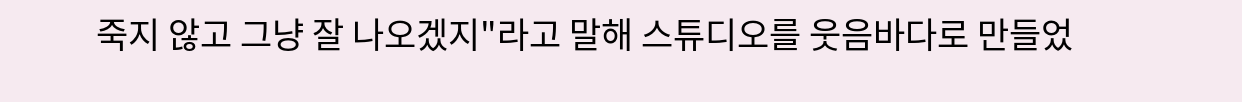죽지 않고 그냥 잘 나오겠지"라고 말해 스튜디오를 웃음바다로 만들었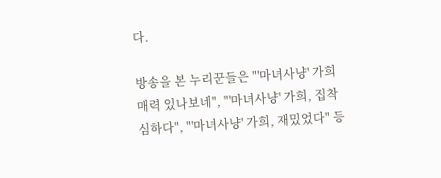다.

방송을 본 누리꾼들은 "'마녀사냥' 가희 매력 있나보네", "'마녀사냥' 가희, 집착 심하다", "'마녀사냥' 가희, 재밌었다" 등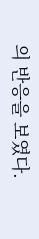의 반응을 보였다.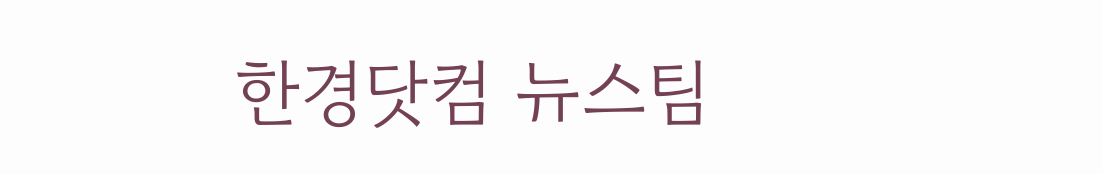한경닷컴 뉴스팀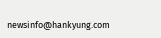newsinfo@hankyung.com